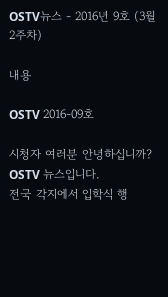OSTV뉴스 - 2016년 9호 (3월2주차)

내용

OSTV 2016-09호

시청자 여러분 안녕하십니까?
OSTV 뉴스입니다.
전국 각지에서 입학식 행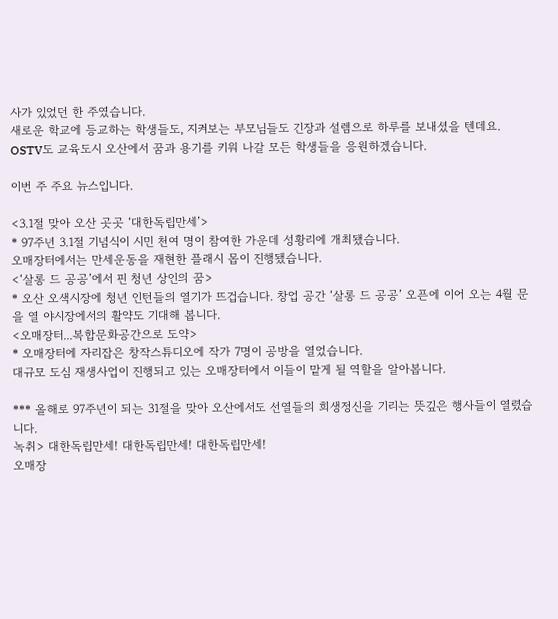사가 있었던 한 주였습니다.
새로운 학교에 등교하는 학생들도, 지켜보는 부모님들도 긴장과 설렘으로 하루를 보내셨을 텐데요.
OSTV도 교육도시 오산에서 꿈과 용기를 키워 나갈 모든 학생들을 응원하겠습니다.

이번 주 주요 뉴스입니다.

<3.1절 맞아 오산 곳곳 ‘대한독립만세’>
* 97주년 3.1절 기념식이 시민 천여 명이 참여한 가운데 성황리에 개최됐습니다.
오매장터에서는 만세운동을 재현한 플래시 몹이 진행됐습니다.
<‘살롱 드 공공’에서 핀 청년 상인의 꿈>
* 오산 오색시장에 청년 인턴들의 열기가 뜨겁습니다. 창업 공간 ‘살롱 드 공공’ 오픈에 이어 오는 4월 문을 열 야시장에서의 활약도 기대해 봅니다.
<오매장터...복합문화공간으로 도약>
* 오매장터에 자리잡은 창작스튜디오에 작가 7명이 공방을 열었습니다.
대규모 도심 재생사업이 진행되고 있는 오매장터에서 이들이 맡게 될 역할을 알아봅니다.

*** 올해로 97주년이 되는 31절을 맞아 오산에서도 선열들의 희생정신을 기리는 뜻깊은 행사들이 열렸습니다.
녹취> 대한독립만세! 대한독립만세! 대한독립만세!
오매장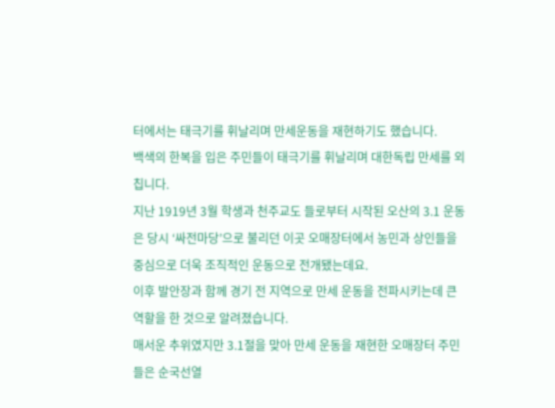터에서는 태극기를 휘날리며 만세운동을 재현하기도 했습니다.
백색의 한복을 입은 주민들이 태극기를 휘날리며 대한독립 만세를 외칩니다.
지난 1919년 3월 학생과 천주교도 들로부터 시작된 오산의 3.1 운동은 당시 ‘싸전마당’으로 불리던 이곳 오매장터에서 농민과 상인들을 중심으로 더욱 조직적인 운동으로 전개됐는데요.
이후 발안장과 함께 경기 전 지역으로 만세 운동을 전파시키는데 큰 역할을 한 것으로 알려졌습니다.
매서운 추위였지만 3.1절을 맞아 만세 운동을 재현한 오매장터 주민들은 순국선열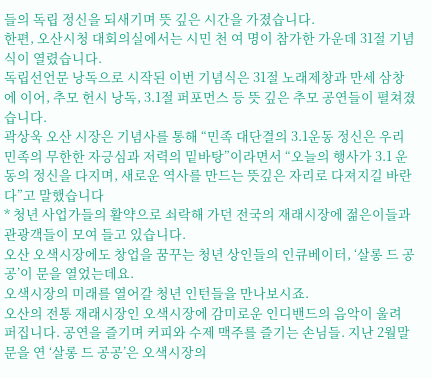들의 독립 정신을 되새기며 뜻 깊은 시간을 가졌습니다.
한편, 오산시청 대회의실에서는 시민 천 여 명이 참가한 가운데 31절 기념식이 열렸습니다.
독립선언문 낭독으로 시작된 이번 기념식은 31절 노래제창과 만세 삼창에 이어, 추모 헌시 낭독, 3.1절 퍼포먼스 등 뜻 깊은 추모 공연들이 펼쳐졌습니다.
곽상욱 오산 시장은 기념사를 통해 “민족 대단결의 3.1운동 정신은 우리 민족의 무한한 자긍심과 저력의 밑바탕”이라면서 “오늘의 행사가 3.1 운동의 정신을 다지며, 새로운 역사를 만드는 뜻깊은 자리로 다져지길 바란다”고 말했습니다
* 청년 사업가들의 활약으로 쇠락해 가던 전국의 재래시장에 젊은이들과 관광객들이 모여 들고 있습니다.
오산 오색시장에도 창업을 꿈꾸는 청년 상인들의 인큐베이터, ‘살롱 드 공공’이 문을 열었는데요.
오색시장의 미래를 열어갈 청년 인턴들을 만나보시죠.
오산의 전통 재래시장인 오색시장에 감미로운 인디밴드의 음악이 울려 퍼집니다. 공연을 즐기며 커피와 수제 맥주를 즐기는 손님들. 지난 2월말 문을 연 ‘살롱 드 공공’은 오색시장의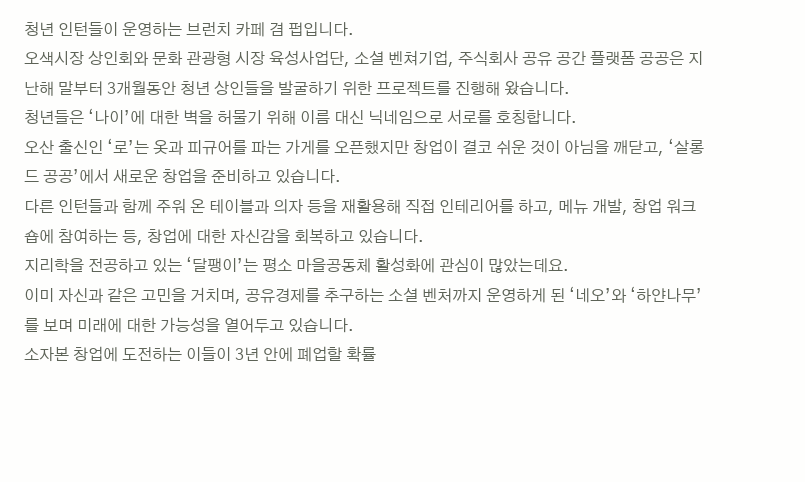청년 인턴들이 운영하는 브런치 카페 겸 펍입니다.
오색시장 상인회와 문화 관광형 시장 육성사업단, 소셜 벤쳐기업, 주식회사 공유 공간 플랫폼 공공은 지난해 말부터 3개월동안 청년 상인들을 발굴하기 위한 프로젝트를 진행해 왔습니다.
청년들은 ‘나이’에 대한 벽을 허물기 위해 이름 대신 닉네임으로 서로를 호칭합니다.
오산 출신인 ‘로’는 옷과 피규어를 파는 가게를 오픈했지만 창업이 결코 쉬운 것이 아님을 깨닫고, ‘살롱 드 공공’에서 새로운 창업을 준비하고 있습니다.
다른 인턴들과 함께 주워 온 테이블과 의자 등을 재활용해 직접 인테리어를 하고, 메뉴 개발, 창업 워크숍에 참여하는 등, 창업에 대한 자신감을 회복하고 있습니다.
지리학을 전공하고 있는 ‘달팽이’는 평소 마을공동체 활성화에 관심이 많았는데요.
이미 자신과 같은 고민을 거치며, 공유경제를 추구하는 소셜 벤처까지 운영하게 된 ‘네오’와 ‘하얀나무’를 보며 미래에 대한 가능성을 열어두고 있습니다.
소자본 창업에 도전하는 이들이 3년 안에 폐업할 확률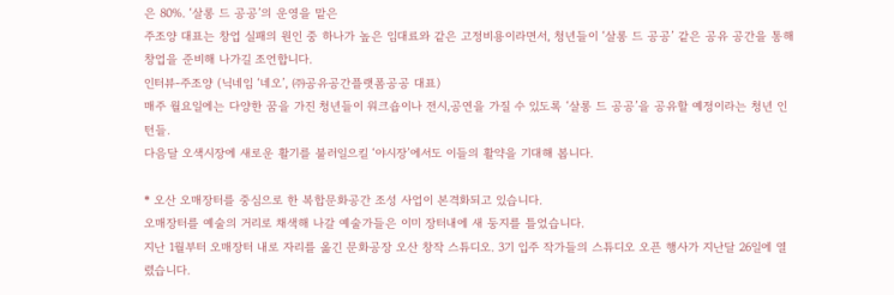은 80%. ‘살롱 드 공공’의 운영을 맡은
주조양 대표는 창업 실패의 원인 중 하나가 높은 임대료와 같은 고정비용이라면서, 청년들이 ‘살롱 드 공공’ 같은 공유 공간을 통해 창업을 준비해 나가길 조언합니다.
인터뷰-주조양 (닉네임 ‘네오’, ㈜공유공간플랫폼공공 대표)
매주 월요일에는 다양한 꿈을 가진 청년들이 워크숍이나 전시,공연을 가질 수 있도록 ‘살롱 드 공공’을 공유할 예정이라는 청년 인턴들.
다음달 오색시장에 새로운 활기를 불러일으킬 ‘야시장’에서도 이들의 활약을 기대해 봅니다.

* 오산 오매장터를 중심으로 한 복합문화공간 조성 사업이 본격화되고 있습니다.
오매장터를 예술의 거리로 채색해 나갈 예술가들은 이미 장터내에 새 둥지를 틀었습니다.
지난 1월부터 오매장터 내로 자리를 옮긴 문화공장 오산 창작 스튜디오. 3기 입주 작가들의 스튜디오 오픈 행사가 지난달 26일에 열렸습니다.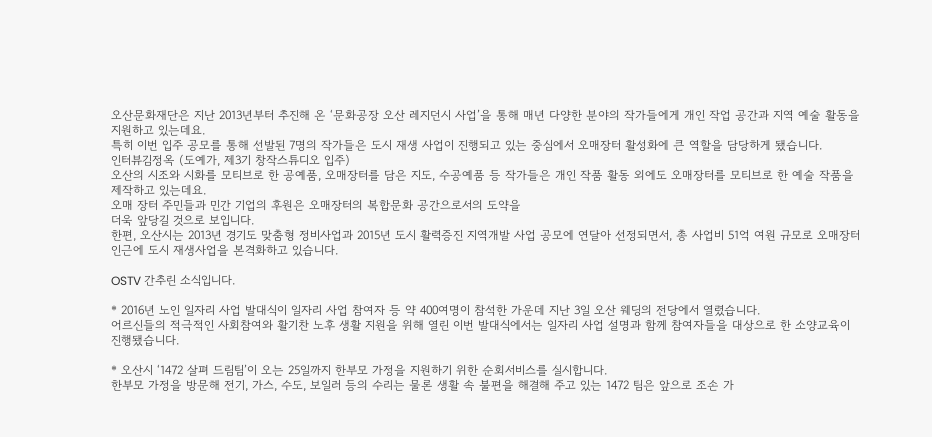오산문화재단은 지난 2013년부터 추진해 온 ‘문화공장 오산 레지던시 사업’을 통해 매년 다양한 분야의 작가들에게 개인 작업 공간과 지역 예술 활동을 지원하고 있는데요.
특히 이번 입주 공모를 통해 선발된 7명의 작가들은 도시 재생 사업이 진행되고 있는 중심에서 오매장터 활성화에 큰 역할을 담당하게 됐습니다.
인터뷰김정옥 (도예가, 제3기 창작스튜디오 입주)
오산의 시조와 시화를 모티브로 한 공예품, 오매장터를 담은 지도, 수공예품 등 작가들은 개인 작품 활동 외에도 오매장터를 모티브로 한 예술 작품을 제작하고 있는데요.
오매 장터 주민들과 민간 기업의 후원은 오매장터의 복합문화 공간으로서의 도약을
더욱 앞당길 것으로 보입니다.
한편, 오산시는 2013년 경기도 맞춤형 정비사업과 2015년 도시 활력증진 지역개발 사업 공모에 연달아 선정되면서, 총 사업비 51억 여원 규모로 오매장터 인근에 도시 재생사업을 본격화하고 있습니다.

OSTV 간추린 소식입니다.

* 2016년 노인 일자리 사업 발대식이 일자리 사업 참여자 등 약 400여명이 참석한 가운데 지난 3일 오산 웨딩의 전당에서 열렸습니다.
어르신들의 적극적인 사회참여와 활기찬 노후 생활 지원을 위해 열린 이번 발대식에서는 일자리 사업 설명과 함께 참여자들을 대상으로 한 소양교육이 진행됐습니다.

* 오산시 ‘1472 살펴 드림팀’이 오는 25일까지 한부모 가정을 지원하기 위한 순회서비스를 실시합니다.
한부모 가정을 방문해 전기, 가스, 수도, 보일러 등의 수리는 물론 생활 속 불편을 해결해 주고 있는 1472 팀은 앞으로 조손 가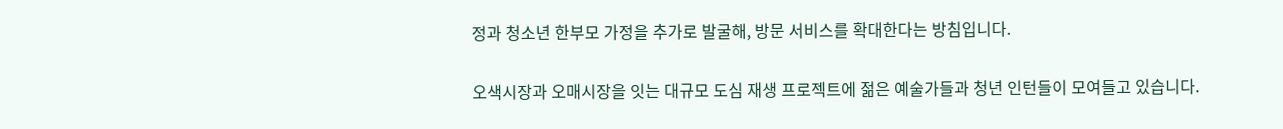정과 청소년 한부모 가정을 추가로 발굴해, 방문 서비스를 확대한다는 방침입니다.

오색시장과 오매시장을 잇는 대규모 도심 재생 프로젝트에 젊은 예술가들과 청년 인턴들이 모여들고 있습니다.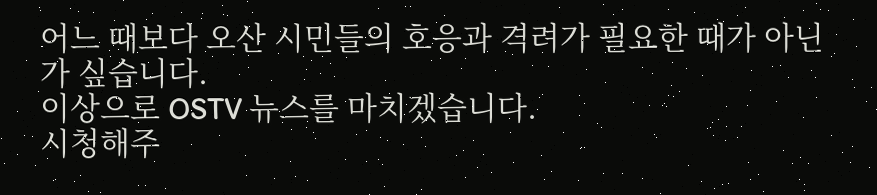어느 때보다 오산 시민들의 호응과 격려가 필요한 때가 아닌가 싶습니다.
이상으로 OSTV 뉴스를 마치겠습니다.
시청해주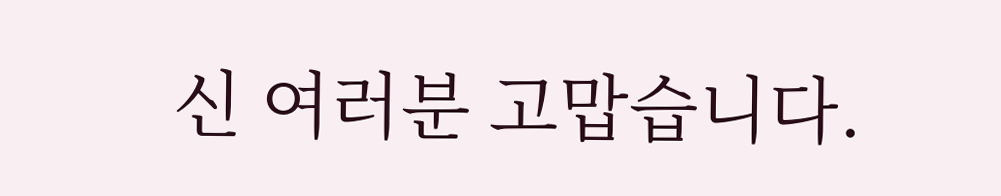신 여러분 고맙습니다.